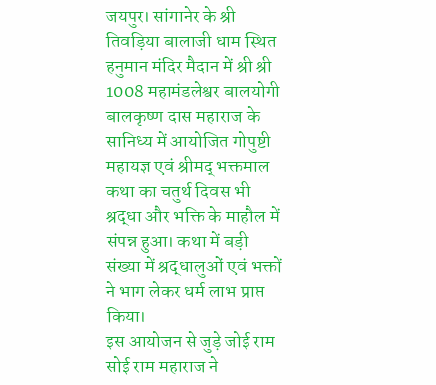जयपुर। सांगानेर के श्री तिवड़िया बालाजी धाम स्थित हनुमान मंदिर मैदान में श्री श्री 1008 महामंडलेश्वर बालयोगी बालकृष्ण दास महाराज के सानिध्य में आयोजित गोपुष्टी महायज्ञ एवं श्रीमद् भक्तमाल कथा का चतुर्थ दिवस भी श्रद्धा और भक्ति के माहौल में संपन्न हुआ। कथा में बड़ी संख्या में श्रद्धालुओं एवं भक्तों ने भाग लेकर धर्म लाभ प्राप्त किया।
इस आयोजन से जुड़े जोई राम सोई राम महाराज ने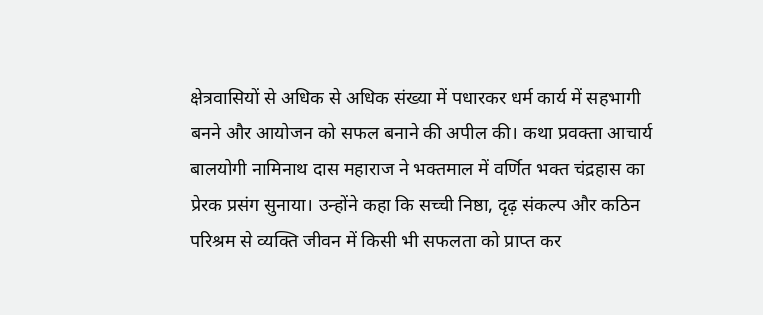क्षेत्रवासियों से अधिक से अधिक संख्या में पधारकर धर्म कार्य में सहभागी बनने और आयोजन को सफल बनाने की अपील की। कथा प्रवक्ता आचार्य बालयोगी नामिनाथ दास महाराज ने भक्तमाल में वर्णित भक्त चंद्रहास का प्रेरक प्रसंग सुनाया। उन्होंने कहा कि सच्ची निष्ठा, दृढ़ संकल्प और कठिन परिश्रम से व्यक्ति जीवन में किसी भी सफलता को प्राप्त कर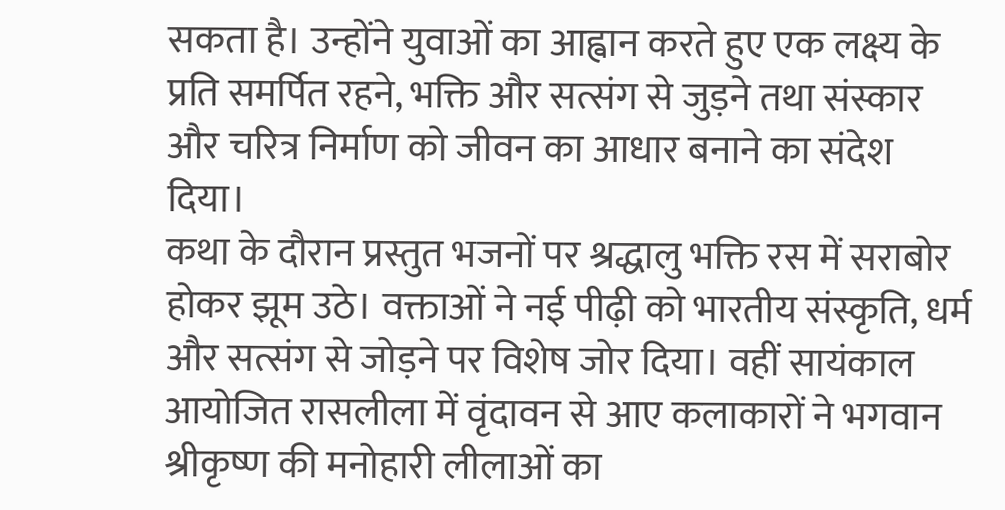सकता है। उन्होंने युवाओं का आह्वान करते हुए एक लक्ष्य के प्रति समर्पित रहने, भक्ति और सत्संग से जुड़ने तथा संस्कार और चरित्र निर्माण को जीवन का आधार बनाने का संदेश दिया।
कथा के दौरान प्रस्तुत भजनों पर श्रद्धालु भक्ति रस में सराबोर होकर झूम उठे। वक्ताओं ने नई पीढ़ी को भारतीय संस्कृति, धर्म और सत्संग से जोड़ने पर विशेष जोर दिया। वहीं सायंकाल आयोजित रासलीला में वृंदावन से आए कलाकारों ने भगवान श्रीकृष्ण की मनोहारी लीलाओं का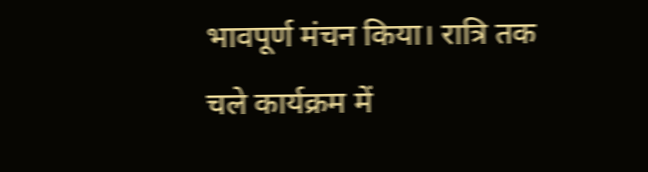भावपूर्ण मंचन किया। रात्रि तक चले कार्यक्रम में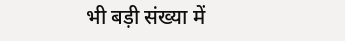भी बड़ी संख्या में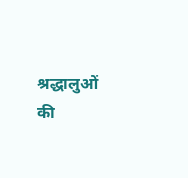श्रद्धालुओं की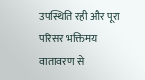उपस्थिति रही और पूरा परिसर भक्तिमय वातावरण से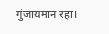गुंजायमान रहा।